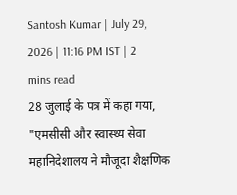Santosh Kumar | July 29, 2026 | 11:16 PM IST | 2 mins read
28 जुलाई के पत्र में कहा गया, "एमसीसी और स्वास्थ्य सेवा महानिदेशालय ने मौजूदा शैक्षणिक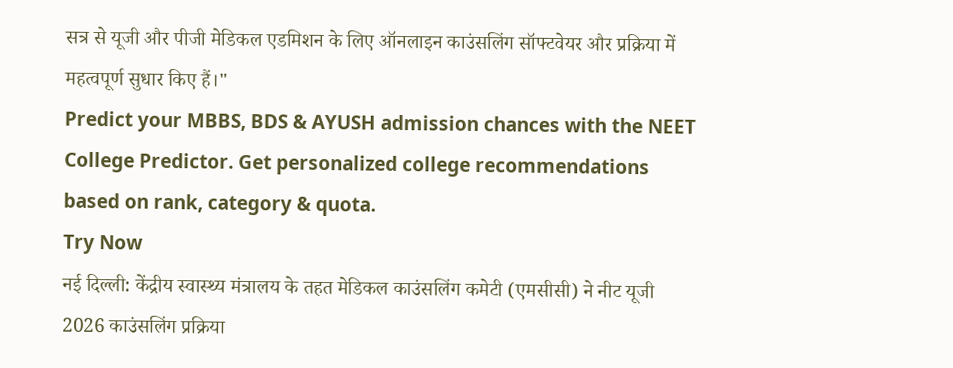सत्र से यूजी और पीजी मेडिकल एडमिशन के लिए ऑनलाइन काउंसलिंग सॉफ्टवेयर और प्रक्रिया में महत्वपूर्ण सुधार किए हैं।"
Predict your MBBS, BDS & AYUSH admission chances with the NEET College Predictor. Get personalized college recommendations based on rank, category & quota.
Try Now
नई दिल्ली: केंद्रीय स्वास्थ्य मंत्रालय के तहत मेडिकल काउंसलिंग कमेटी (एमसीसी) ने नीट यूजी 2026 काउंसलिंग प्रक्रिया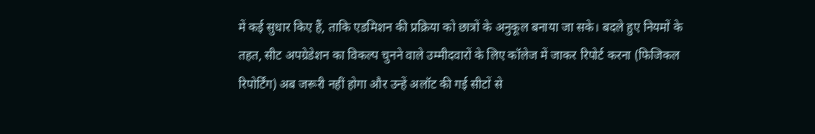में कई सुधार किए हैं, ताकि एडमिशन की प्रक्रिया को छात्रों के अनुकूल बनाया जा सके। बदले हुए नियमों के तहत, सीट अपग्रेडेशन का विकल्प चुनने वाले उम्मीदवारों के लिए कॉलेज में जाकर रिपोर्ट करना (फिजिकल रिपोर्टिंग) अब जरूरी नहीं होगा और उन्हें अलॉट की गई सीटों से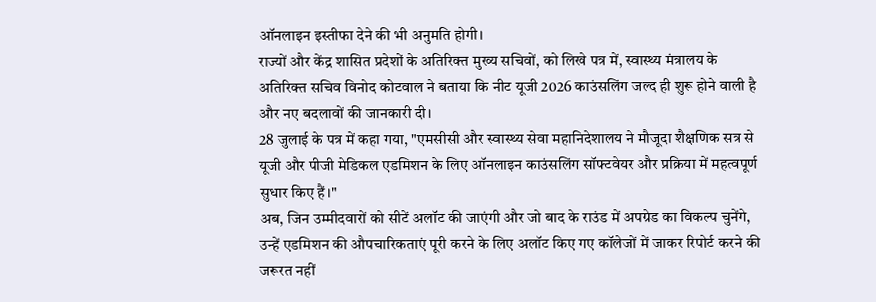ऑनलाइन इस्तीफा देने की भी अनुमति होगी।
राज्यों और केंद्र शासित प्रदेशों के अतिरिक्त मुख्य सचिवों, को लिखे पत्र में, स्वास्थ्य मंत्रालय के अतिरिक्त सचिव विनोद कोटवाल ने बताया कि नीट यूजी 2026 काउंसलिंग जल्द ही शुरू होने वाली है और नए बदलावों की जानकारी दी।
28 जुलाई के पत्र में कहा गया, "एमसीसी और स्वास्थ्य सेवा महानिदेशालय ने मौजूदा शैक्षणिक सत्र से यूजी और पीजी मेडिकल एडमिशन के लिए ऑनलाइन काउंसलिंग सॉफ्टवेयर और प्रक्रिया में महत्वपूर्ण सुधार किए हैं।"
अब, जिन उम्मीदवारों को सीटें अलॉट की जाएंगी और जो बाद के राउंड में अपग्रेड का विकल्प चुनेंगे, उन्हें एडमिशन की औपचारिकताएं पूरी करने के लिए अलॉट किए गए कॉलेजों में जाकर रिपोर्ट करने की जरूरत नहीं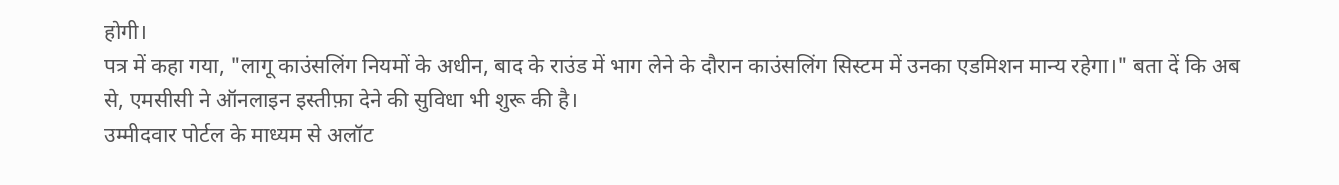होगी।
पत्र में कहा गया, "लागू काउंसलिंग नियमों के अधीन, बाद के राउंड में भाग लेने के दौरान काउंसलिंग सिस्टम में उनका एडमिशन मान्य रहेगा।" बता दें कि अब से, एमसीसी ने ऑनलाइन इस्तीफ़ा देने की सुविधा भी शुरू की है।
उम्मीदवार पोर्टल के माध्यम से अलॉट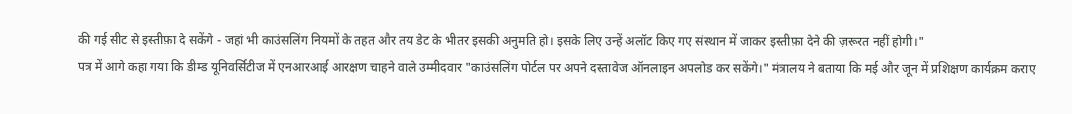की गई सीट से इस्तीफ़ा दे सकेंगे - जहां भी काउंसलिंग नियमों के तहत और तय डेट के भीतर इसकी अनुमति हो। इसके लिए उन्हें अलॉट किए गए संस्थान में जाकर इस्तीफ़ा देने की ज़रूरत नहीं होगी।"
पत्र में आगे कहा गया कि डीम्ड यूनिवर्सिटीज में एनआरआई आरक्षण चाहने वाले उम्मीदवार "काउंसलिंग पोर्टल पर अपने दस्तावेज ऑनलाइन अपलोड कर सकेंगे।" मंत्रालय ने बताया कि मई और जून में प्रशिक्षण कार्यक्रम कराए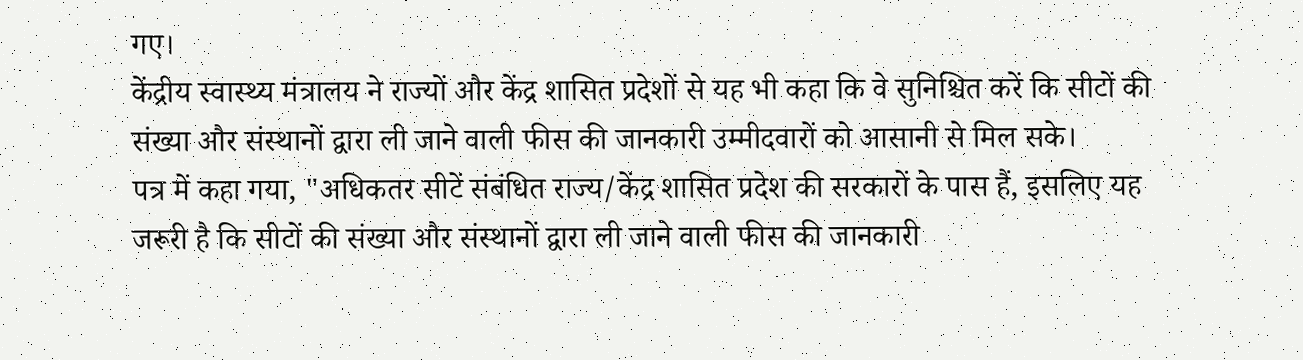गए।
केंद्रीय स्वास्थ्य मंत्रालय ने राज्यों और केंद्र शासित प्रदेशों से यह भी कहा कि वे सुनिश्चित करें कि सीटों की संख्या और संस्थानों द्वारा ली जाने वाली फीस की जानकारी उम्मीदवारों को आसानी से मिल सके।
पत्र में कहा गया, "अधिकतर सीटें संबंधित राज्य/केंद्र शासित प्रदेश की सरकारों के पास हैं, इसलिए यह जरूरी है कि सीटों की संख्या और संस्थानों द्वारा ली जाने वाली फीस की जानकारी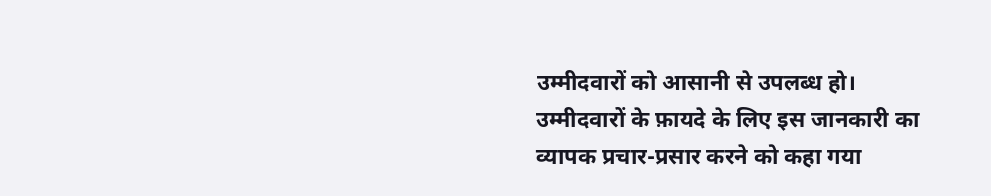उम्मीदवारों को आसानी से उपलब्ध हो।
उम्मीदवारों के फ़ायदे के लिए इस जानकारी का व्यापक प्रचार-प्रसार करने को कहा गया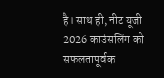है। साथ ही, नीट यूजी 2026 काउंसलिंग को सफलतापूर्वक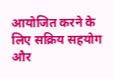आयोजित करने के लिए सक्रिय सहयोग और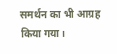समर्थन का भी आग्रह किया गया।